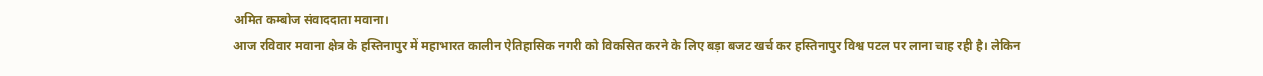अमित कम्बोज संवाददाता मवाना।
आज रविवार मवाना क्षेत्र के हस्तिनापुर में महाभारत कालीन ऐतिहासिक नगरी को विकसित करने के लिए बड़ा बजट खर्च कर हस्तिनापुर विश्व पटल पर लाना चाह रही है। लेकिन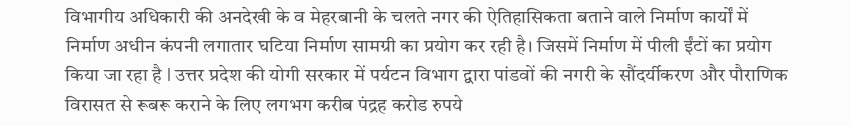विभागीय अधिकारी की अनदेखी के व मेहरबानी के चलते नगर की ऐतिहासिकता बताने वाले निर्माण कार्यों में निर्माण अधीन कंपनी लगातार घटिया निर्माण सामग्री का प्रयोग कर रही है। जिसमें निर्माण में पीली ईंटों का प्रयोग किया जा रहा है l उत्तर प्रदेश की योगी सरकार में पर्यटन विभाग द्वारा पांडवों की नगरी के सौंदर्यीकरण और पौराणिक विरासत से रूबरू कराने के लिए लगभग करीब पंद्रह करोड रुपये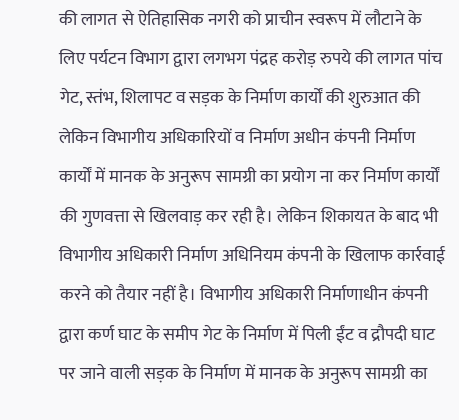की लागत से ऐतिहासिक नगरी को प्राचीन स्वरूप में लौटाने के लिए पर्यटन विभाग द्वारा लगभग पंद्रह करोड़ रुपये की लागत पांच गेट, स्तंभ, शिलापट व सड़क के निर्माण कार्यों की शुरुआत की लेकिन विभागीय अधिकारियों व निर्माण अधीन कंपनी निर्माण कार्यों में मानक के अनुरूप सामग्री का प्रयोग ना कर निर्माण कार्यों की गुणवत्ता से खिलवाड़ कर रही है। लेकिन शिकायत के बाद भी विभागीय अधिकारी निर्माण अधिनियम कंपनी के खिलाफ कार्रवाई करने को तैयार नहीं है। विभागीय अधिकारी निर्माणाधीन कंपनी द्वारा कर्ण घाट के समीप गेट के निर्माण में पिली ईंट व द्रौपदी घाट पर जाने वाली सड़क के निर्माण में मानक के अनुरूप सामग्री का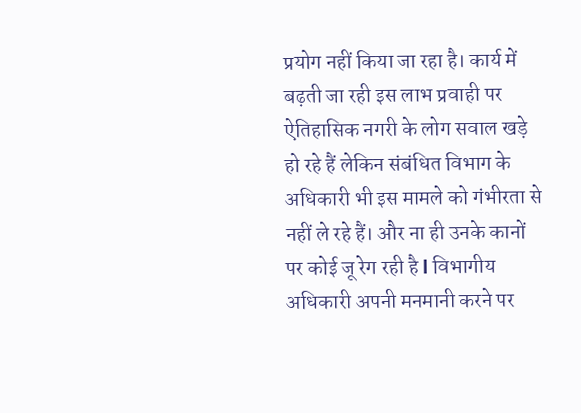प्रयोग नहीं किया जा रहा है। कार्य में बढ़ती जा रही इस लाभ प्रवाही पर ऐतिहासिक नगरी के लोग सवाल खड़े हो रहे हैं लेकिन संबंधित विभाग के अधिकारी भी इस मामले को गंभीरता से नहीं ले रहे हैं। और ना ही उनके कानों पर कोई जू रेग रही है l विभागीय अधिकारी अपनी मनमानी करने पर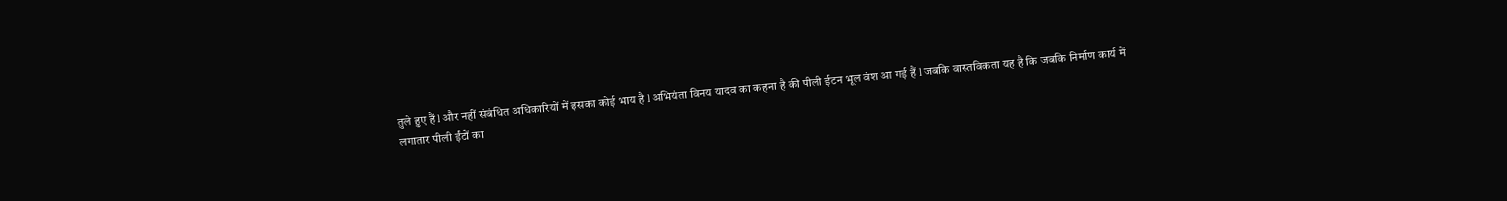तुले हुए हैं l और नहीं संबंधित अधिकारियों में इसका कोई भाय है l अभियंता विनय यादव का कहना है की पीली ईटन भूल वंश आ गई हैं l जबकि वास्तविकता यह है कि जबकि निर्माण कार्य में लगातार पीली ईंटों का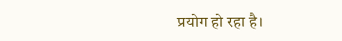प्रयोग हो रहा है।